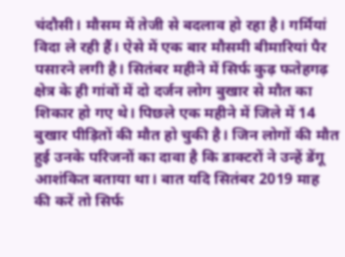चंदौसी। मौसम में तेजी से बदलाव हो रहा है। गर्मियां विदा ले रही हैं। ऐसे में एक बार मौसमी बीमारियां पैर पसारने लगी है। सितंबर महीने में सिर्फ कुढ़ फतेहगढ़ क्षेत्र के ही गांवों में दो दर्जन लोग बुखार से मौत का शिकार हो गए थे। पिछले एक महीने में जिले में 14 बुखार पीड़ितों की मौत हो चुकी है। जिन लोगों की मौत हुई उनके परिजनों का दावा है कि डाक्टरों ने उन्हें डेंगू आशंकित बताया था। बात यदि सितंबर 2019 माह की करें तो सिर्फ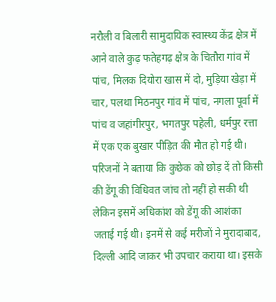नरौली व बिलारी सामुदायिक स्वास्थ्य केंद्र क्षेत्र में आने वाले कुढ़ फतेहगढ़ क्षेत्र के चितौरा गांव में पांच, मिलक दियोरा खास में दो, मुड़िया खेड़ा में चार, पलथा मिठनपुर गांव में पांच, नगला पूर्वा में पांच व जहांगीरपुर, भगतपुर पहेली, धर्मपुर रत्ता में एक एक बुखार पीड़ित की मौत हो गई थी।
परिजनों ने बताया कि कुछेक को छोड़ दें तो किसी की डेंगू की विधिवत जांच तो नहीं हो सकी थी लेकिन इसमें अधिकांश को डेंगू की आशंका जताई गई थी। इनमें से कई मरीजों ने मुरादाबाद, दिल्ली आदि जाकर भी उपचार कराया था। इसके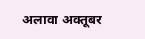अलावा अक्तूबर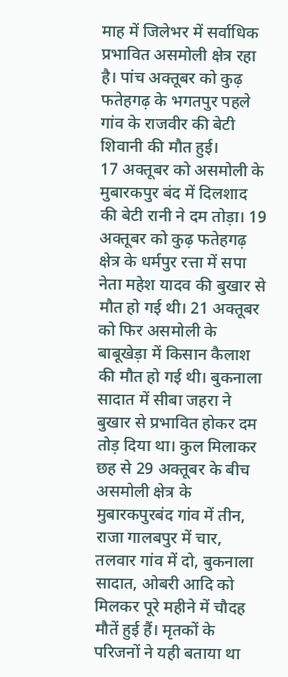माह में जिलेभर में सर्वाधिक प्रभावित असमोली क्षेत्र रहा है। पांच अक्तूबर को कुढ़ फतेहगढ़ के भगतपुर पहले गांव के राजवीर की बेटी शिवानी की मौत हुई।
17 अक्तूबर को असमोली के मुबारकपुर बंद में दिलशाद की बेटी रानी ने दम तोड़ा। 19 अक्तूबर को कुढ़ फतेहगढ़ क्षेत्र के धर्मपुर रत्ता में सपा नेता महेश यादव की बुखार से मौत हो गई थी। 21 अक्तूबर को फिर असमोली के बाबूखेड़ा में किसान कैलाश की मौत हो गई थी। बुकनाला सादात में सीबा जहरा ने बुखार से प्रभावित होकर दम तोड़ दिया था। कुल मिलाकर छह से 29 अक्तूबर के बीच असमोली क्षेत्र के मुबारकपुरबंद गांव में तीन, राजा गालबपुर में चार, तलवार गांव में दो, बुकनाला सादात, ओबरी आदि को मिलकर पूरे महीने में चौदह मौतें हुई हैं। मृतकों के परिजनों ने यही बताया था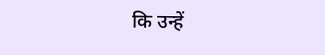कि उन्हें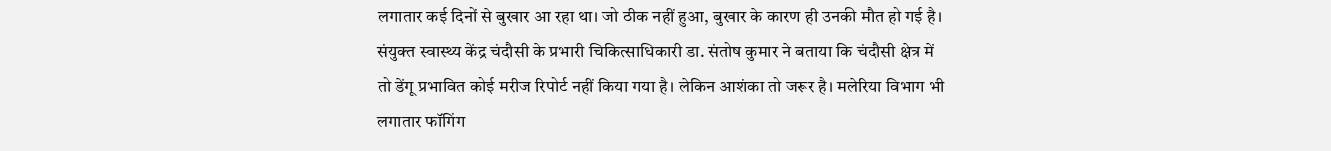लगातार कई दिनों से बुखार आ रहा था। जो ठीक नहीं हुआ, बुखार के कारण ही उनकी मौत हो गई है। संयुक्त स्वास्थ्य केंद्र चंदौसी के प्रभारी चिकित्साधिकारी डा. संतोष कुमार ने बताया कि चंदौसी क्षेत्र में तो डेंगू प्रभावित कोई मरीज रिपोर्ट नहीं किया गया है। लेकिन आशंका तो जरूर है। मलेरिया विभाग भी लगातार फॉगिंग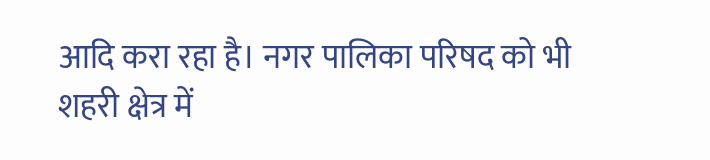आदि करा रहा है। नगर पालिका परिषद को भी शहरी क्षेत्र में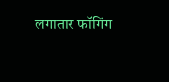लगातार फॉगिंग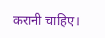करानी चाहिए।